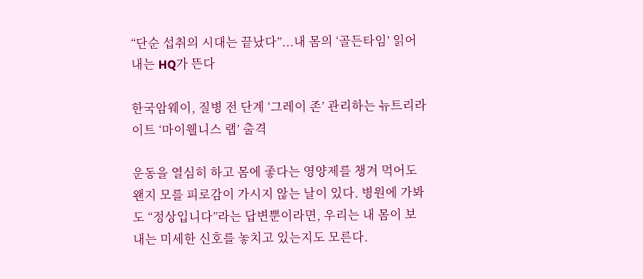“단순 섭취의 시대는 끝났다”...내 몸의 ‘골든타임’ 읽어내는 HQ가 뜬다

한국암웨이, 질병 전 단계 ‘그레이 존’ 관리하는 뉴트리라이트 ‘마이웰니스 랩’ 출격

운동을 열심히 하고 몸에 좋다는 영양제를 챙겨 먹어도 왠지 모를 피로감이 가시지 않는 날이 있다. 병원에 가봐도 “정상입니다”라는 답변뿐이라면, 우리는 내 몸이 보내는 미세한 신호를 놓치고 있는지도 모른다.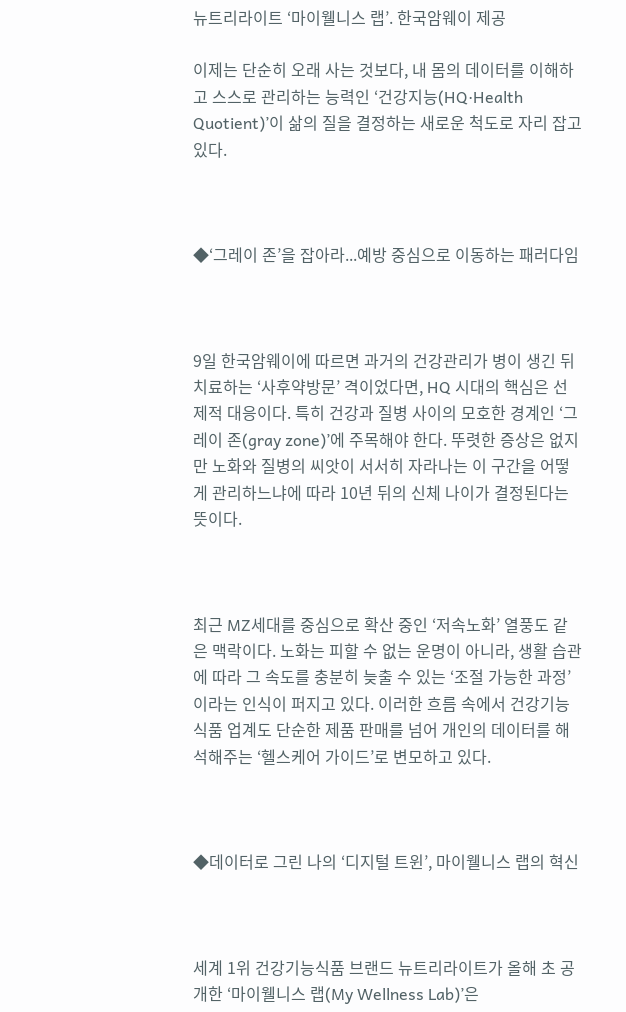뉴트리라이트 ‘마이웰니스 랩’. 한국암웨이 제공

이제는 단순히 오래 사는 것보다, 내 몸의 데이터를 이해하고 스스로 관리하는 능력인 ‘건강지능(HQ·Health Quotient)’이 삶의 질을 결정하는 새로운 척도로 자리 잡고 있다.



◆‘그레이 존’을 잡아라...예방 중심으로 이동하는 패러다임



9일 한국암웨이에 따르면 과거의 건강관리가 병이 생긴 뒤 치료하는 ‘사후약방문’ 격이었다면, HQ 시대의 핵심은 선제적 대응이다. 특히 건강과 질병 사이의 모호한 경계인 ‘그레이 존(gray zone)’에 주목해야 한다. 뚜렷한 증상은 없지만 노화와 질병의 씨앗이 서서히 자라나는 이 구간을 어떻게 관리하느냐에 따라 10년 뒤의 신체 나이가 결정된다는 뜻이다.



최근 MZ세대를 중심으로 확산 중인 ‘저속노화’ 열풍도 같은 맥락이다. 노화는 피할 수 없는 운명이 아니라, 생활 습관에 따라 그 속도를 충분히 늦출 수 있는 ‘조절 가능한 과정’이라는 인식이 퍼지고 있다. 이러한 흐름 속에서 건강기능식품 업계도 단순한 제품 판매를 넘어 개인의 데이터를 해석해주는 ‘헬스케어 가이드’로 변모하고 있다.



◆데이터로 그린 나의 ‘디지털 트윈’, 마이웰니스 랩의 혁신



세계 1위 건강기능식품 브랜드 뉴트리라이트가 올해 초 공개한 ‘마이웰니스 랩(My Wellness Lab)’은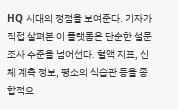HQ 시대의 정점을 보여준다. 기자가 직접 살펴본 이 플랫폼은 단순한 설문조사 수준을 넘어선다. 혈액 지표, 신체 계측 정보, 평소의 식습관 등을 종합적으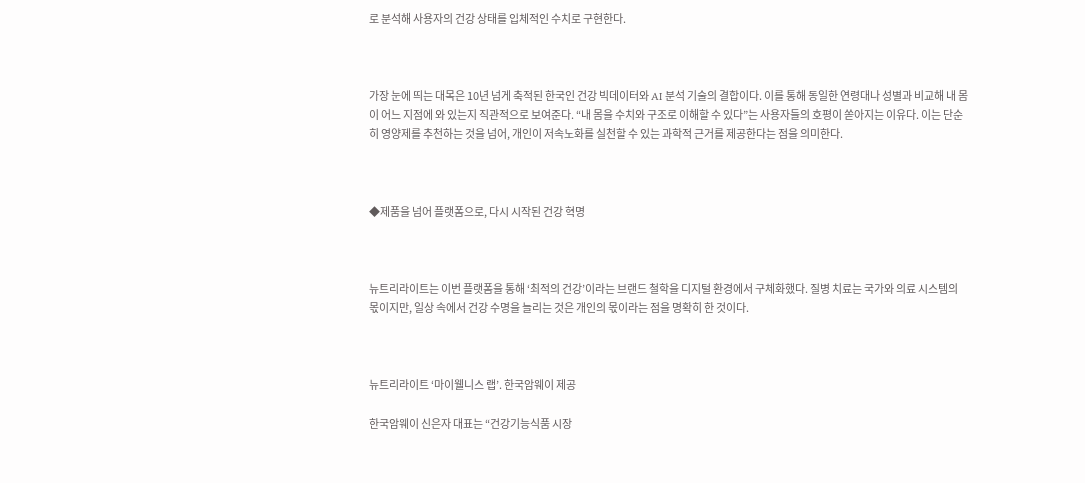로 분석해 사용자의 건강 상태를 입체적인 수치로 구현한다.



가장 눈에 띄는 대목은 10년 넘게 축적된 한국인 건강 빅데이터와 AI 분석 기술의 결합이다. 이를 통해 동일한 연령대나 성별과 비교해 내 몸이 어느 지점에 와 있는지 직관적으로 보여준다. “내 몸을 수치와 구조로 이해할 수 있다”는 사용자들의 호평이 쏟아지는 이유다. 이는 단순히 영양제를 추천하는 것을 넘어, 개인이 저속노화를 실천할 수 있는 과학적 근거를 제공한다는 점을 의미한다.



◆제품을 넘어 플랫폼으로, 다시 시작된 건강 혁명



뉴트리라이트는 이번 플랫폼을 통해 ‘최적의 건강’이라는 브랜드 철학을 디지털 환경에서 구체화했다. 질병 치료는 국가와 의료 시스템의 몫이지만, 일상 속에서 건강 수명을 늘리는 것은 개인의 몫이라는 점을 명확히 한 것이다.



뉴트리라이트 ‘마이웰니스 랩’. 한국암웨이 제공

한국암웨이 신은자 대표는 “건강기능식품 시장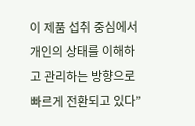이 제품 섭취 중심에서 개인의 상태를 이해하고 관리하는 방향으로 빠르게 전환되고 있다”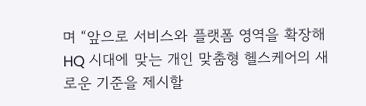며 “앞으로 서비스와 플랫폼 영역을 확장해 HQ 시대에 맞는 개인 맞춤형 헬스케어의 새로운 기준을 제시할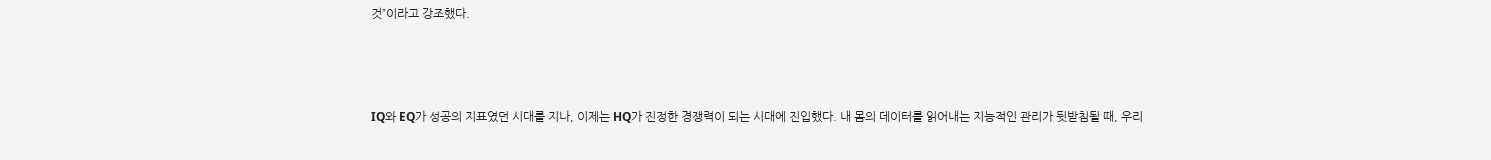것”이라고 강조했다.



IQ와 EQ가 성공의 지표였던 시대를 지나, 이제는 HQ가 진정한 경쟁력이 되는 시대에 진입했다. 내 몸의 데이터를 읽어내는 지능적인 관리가 뒷받침될 때, 우리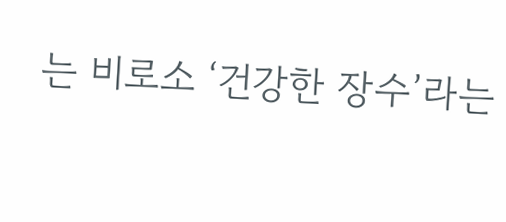는 비로소 ‘건강한 장수’라는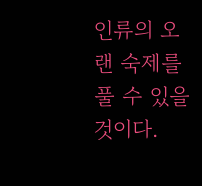인류의 오랜 숙제를 풀 수 있을 것이다.